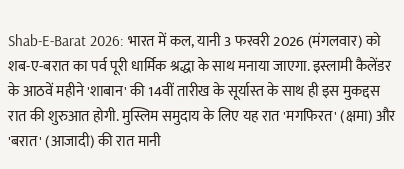Shab-E-Barat 2026: भारत में कल, यानी 3 फरवरी 2026 (मंगलवार) को शब-ए-बरात का पर्व पूरी धार्मिक श्रद्धा के साथ मनाया जाएगा. इस्लामी कैलेंडर के आठवें महीने 'शाबान' की 14वीं तारीख के सूर्यास्त के साथ ही इस मुकद्दस रात की शुरुआत होगी. मुस्लिम समुदाय के लिए यह रात 'मगफिरत' (क्षमा) और 'बरात' (आजादी) की रात मानी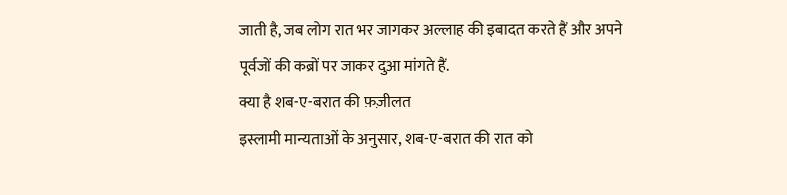जाती है, जब लोग रात भर जागकर अल्लाह की इबादत करते हैं और अपने पूर्वजों की कब्रों पर जाकर दुआ मांगते हैं.
क्या है शब-ए-बरात की फ़ज़ीलत
इस्लामी मान्यताओं के अनुसार, शब-ए-बरात की रात को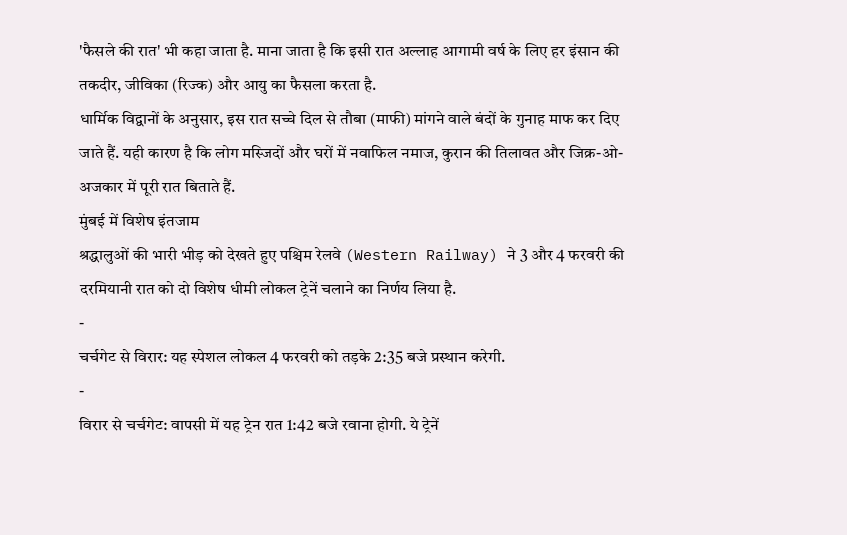'फैसले की रात' भी कहा जाता है. माना जाता है कि इसी रात अल्लाह आगामी वर्ष के लिए हर इंसान की तकदीर, जीविका (रिज्क) और आयु का फैसला करता है.
धार्मिक विद्वानों के अनुसार, इस रात सच्चे दिल से तौबा (माफी) मांगने वाले बंदों के गुनाह माफ कर दिए जाते हैं. यही कारण है कि लोग मस्जिदों और घरों में नवाफिल नमाज, कुरान की तिलावत और जिक्र-ओ-अजकार में पूरी रात बिताते हैं.
मुंबई में विशेष इंतजाम
श्रद्धालुओं की भारी भीड़ को देखते हुए पश्चिम रेलवे (Western Railway) ने 3 और 4 फरवरी की दरमियानी रात को दो विशेष धीमी लोकल ट्रेनें चलाने का निर्णय लिया है.
-
चर्चगेट से विरार: यह स्पेशल लोकल 4 फरवरी को तड़के 2:35 बजे प्रस्थान करेगी.
-
विरार से चर्चगेट: वापसी में यह ट्रेन रात 1:42 बजे रवाना होगी. ये ट्रेनें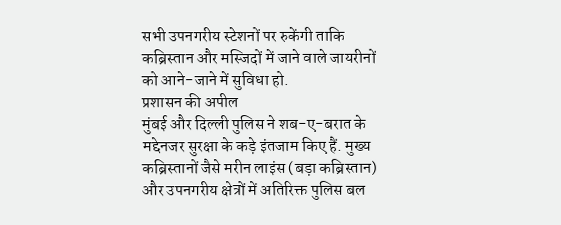सभी उपनगरीय स्टेशनों पर रुकेंगी ताकि कब्रिस्तान और मस्जिदों में जाने वाले जायरीनों को आने-जाने में सुविधा हो.
प्रशासन की अपील
मुंबई और दिल्ली पुलिस ने शब-ए-बरात के मद्देनजर सुरक्षा के कड़े इंतजाम किए हैं. मुख्य कब्रिस्तानों जैसे मरीन लाइंस (बड़ा कब्रिस्तान) और उपनगरीय क्षेत्रों में अतिरिक्त पुलिस बल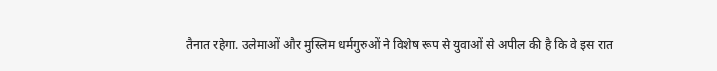तैनात रहेगा. उलेमाओं और मुस्लिम धर्मगुरुओं ने विशेष रूप से युवाओं से अपील की है कि वे इस रात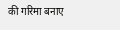की गरिमा बनाए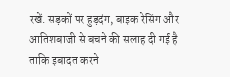रखें. सड़कों पर हुड़दंग, बाइक रेसिंग और आतिशबाजी से बचने की सलाह दी गई है ताकि इबादत करने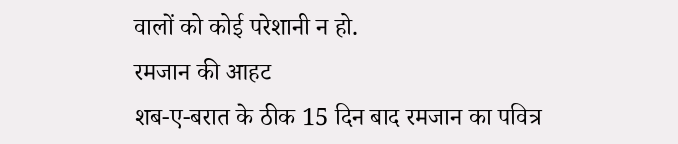वालों को कोई परेशानी न हो.
रमजान की आहट
शब-ए-बरात के ठीक 15 दिन बाद रमजान का पवित्र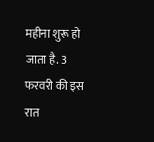महीना शुरू हो जाता है. 3 फरवरी की इस रात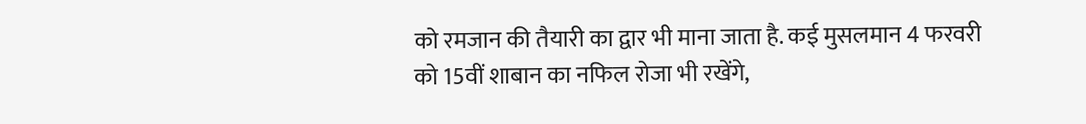को रमजान की तैयारी का द्वार भी माना जाता है. कई मुसलमान 4 फरवरी को 15वीं शाबान का नफिल रोजा भी रखेंगे,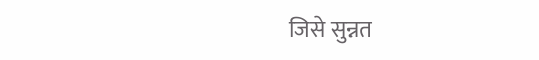जिसे सुन्नत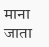माना जाता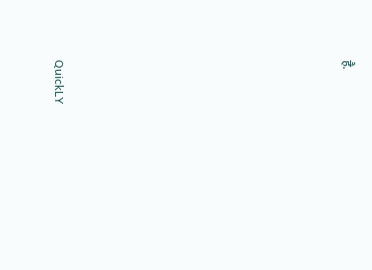है.













QuickLY